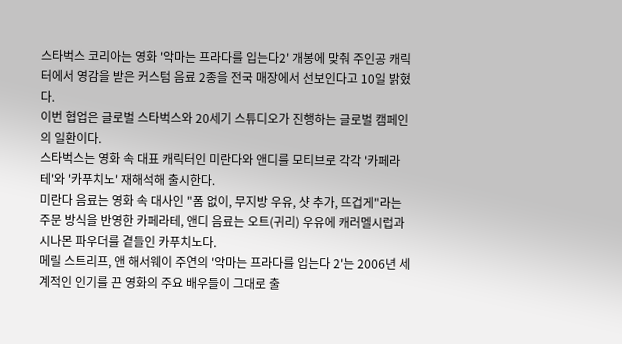스타벅스 코리아는 영화 '악마는 프라다를 입는다2' 개봉에 맞춰 주인공 캐릭터에서 영감을 받은 커스텀 음료 2종을 전국 매장에서 선보인다고 10일 밝혔다.
이번 협업은 글로벌 스타벅스와 20세기 스튜디오가 진행하는 글로벌 캠페인의 일환이다.
스타벅스는 영화 속 대표 캐릭터인 미란다와 앤디를 모티브로 각각 '카페라테'와 '카푸치노' 재해석해 출시한다.
미란다 음료는 영화 속 대사인 "폼 없이, 무지방 우유, 샷 추가, 뜨겁게"라는 주문 방식을 반영한 카페라테, 앤디 음료는 오트(귀리) 우유에 캐러멜시럽과 시나몬 파우더를 곁들인 카푸치노다.
메릴 스트리프, 앤 해서웨이 주연의 '악마는 프라다를 입는다 2'는 2006년 세계적인 인기를 끈 영화의 주요 배우들이 그대로 출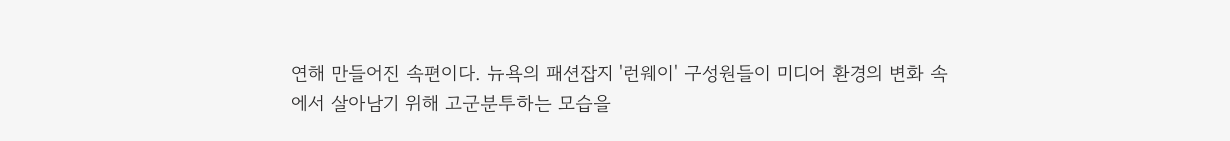연해 만들어진 속편이다. 뉴욕의 패션잡지 '런웨이' 구성원들이 미디어 환경의 변화 속에서 살아남기 위해 고군분투하는 모습을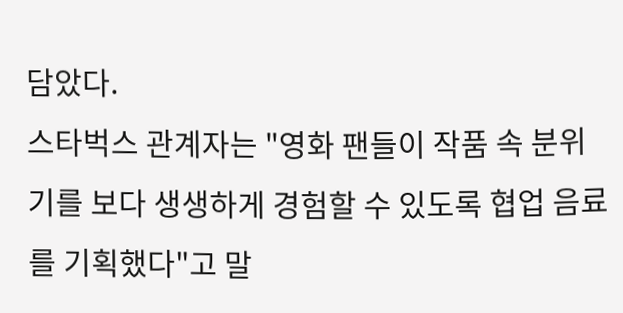담았다.
스타벅스 관계자는 "영화 팬들이 작품 속 분위기를 보다 생생하게 경험할 수 있도록 협업 음료를 기획했다"고 말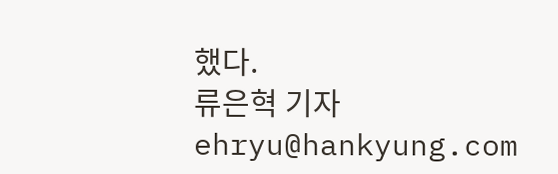했다.
류은혁 기자 ehryu@hankyung.com